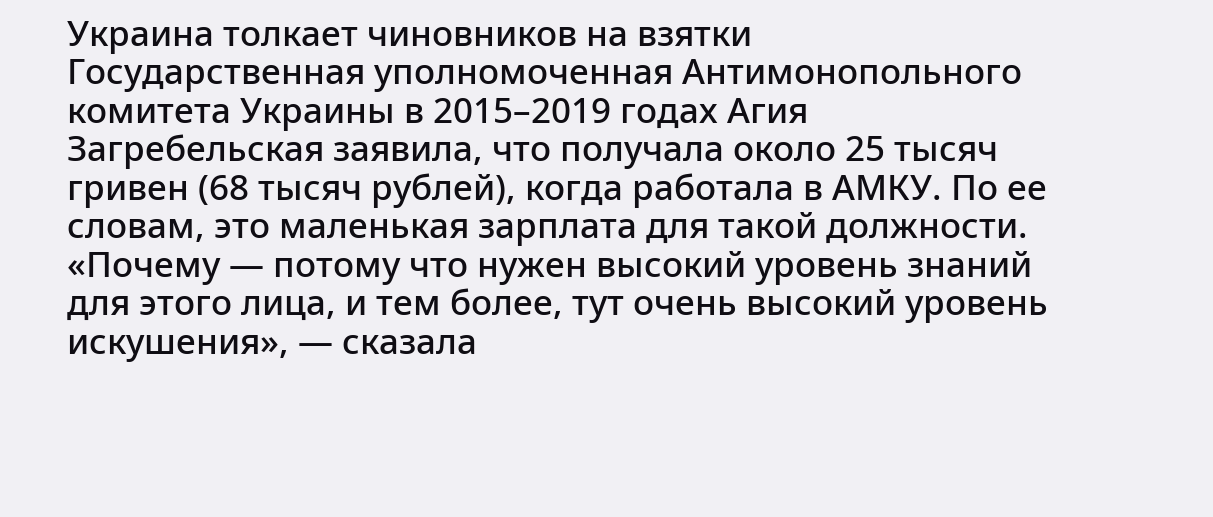Украина толкает чиновников на взятки
Государственная уполномоченная Антимонопольного комитета Украины в 2015–2019 годах Агия Загребельская заявила, что получала около 25 тысяч гривен (68 тысяч рублей), когда работала в АМКУ. По ее словам, это маленькая зарплата для такой должности.
«Почему — потому что нужен высокий уровень знаний для этого лица, и тем более, тут очень высокий уровень искушения», — сказала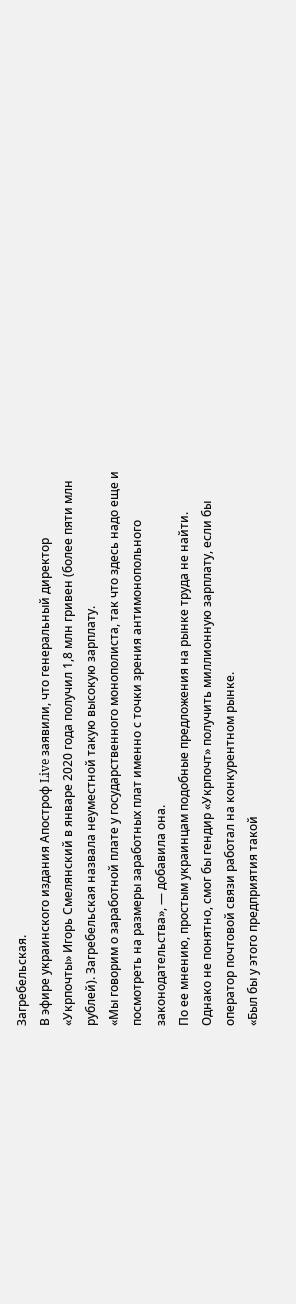Загребельская.
В эфире украинского издания Апостроф Live заявили, что генеральный директор «Укрпочты» Игорь Смелянский в январе 2020 года получил 1,8 млн гривен (более пяти млн рублей). Загребельская назвала неуместной такую высокую зарплату.
«Мы говорим о заработной плате у государственного монополиста, так что здесь надо еще и посмотреть на размеры заработных плат именно с точки зрения антимонопольного законодательства», — добавила она.
По ее мнению, простым украинцам подобные предложения на рынке труда не найти. Однако не понятно, смог бы гендир «Укрпочт» получить миллионную зарплату, если бы оператор почтовой связи работал на конкурентном рынке.
«Был бы у этого предприятия такой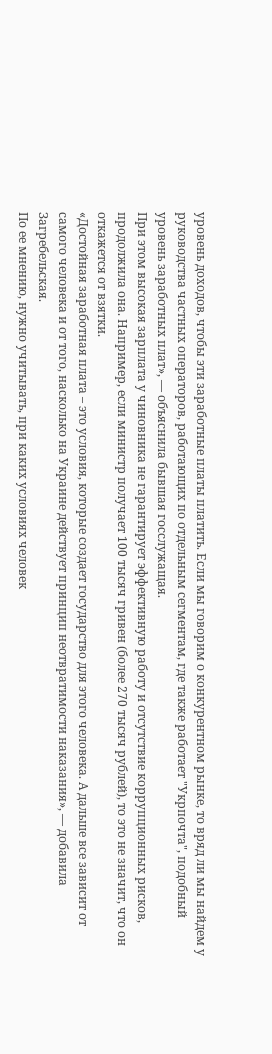уровень доходов, чтобы эти заработные платы платить. Если мы говорим о конкурентном рынке, то вряд ли мы найдем у руководства частных операторов, работающих по отдельным сегментам, где также работает "Укрпочта", подобный уровень заработных плат», — объяснила бывшая госслужащая.
При этом высокая зарплата у чиновника не гарантирует эффективную работу и отсутствие коррупционных рисков, продолжила она. Например, если министр получает 100 тысяч гривен (более 270 тысяч рублей), то это не значит, что он откажется от взятки.
«Достойная заработная плата – это условия, которые создает государство для этого человека. А дальше все зависит от самого человека и от того, насколько на Украине действует принцип неотвратимости наказания», — добавила Загребельская.
По ее мнению, нужно учитывать, при каких условиях человек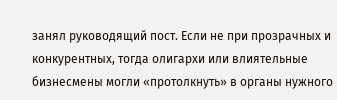занял руководящий пост. Если не при прозрачных и конкурентных, тогда олигархи или влиятельные бизнесмены могли «протолкнуть» в органы нужного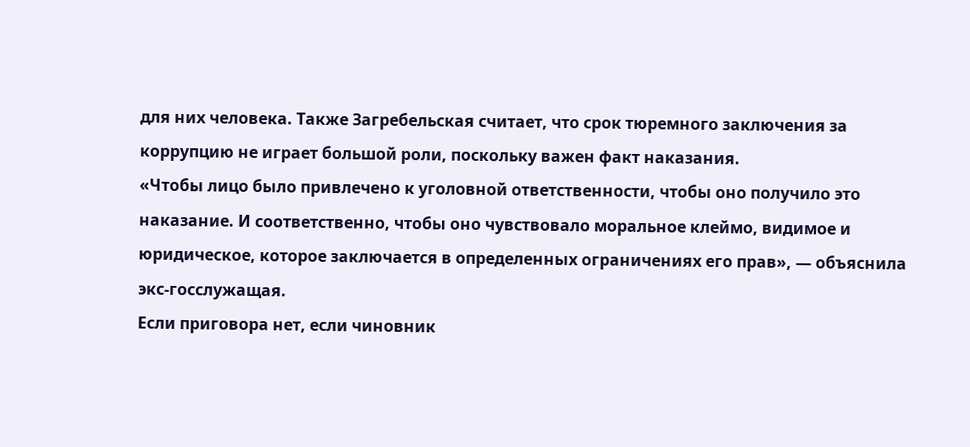для них человека. Также Загребельская считает, что срок тюремного заключения за коррупцию не играет большой роли, поскольку важен факт наказания.
«Чтобы лицо было привлечено к уголовной ответственности, чтобы оно получило это наказание. И соответственно, чтобы оно чувствовало моральное клеймо, видимое и юридическое, которое заключается в определенных ограничениях его прав», — объяснила экс-госслужащая.
Если приговора нет, если чиновник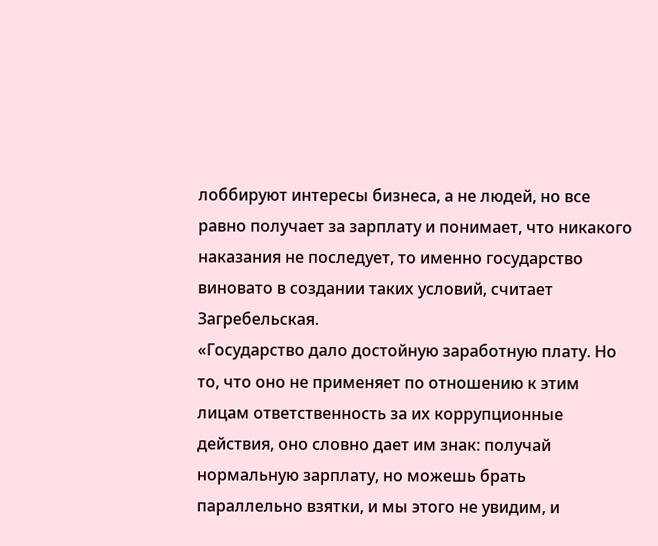лоббируют интересы бизнеса, а не людей, но все равно получает за зарплату и понимает, что никакого наказания не последует, то именно государство виновато в создании таких условий, считает Загребельская.
«Государство дало достойную заработную плату. Но то, что оно не применяет по отношению к этим лицам ответственность за их коррупционные действия, оно словно дает им знак: получай нормальную зарплату, но можешь брать параллельно взятки, и мы этого не увидим, и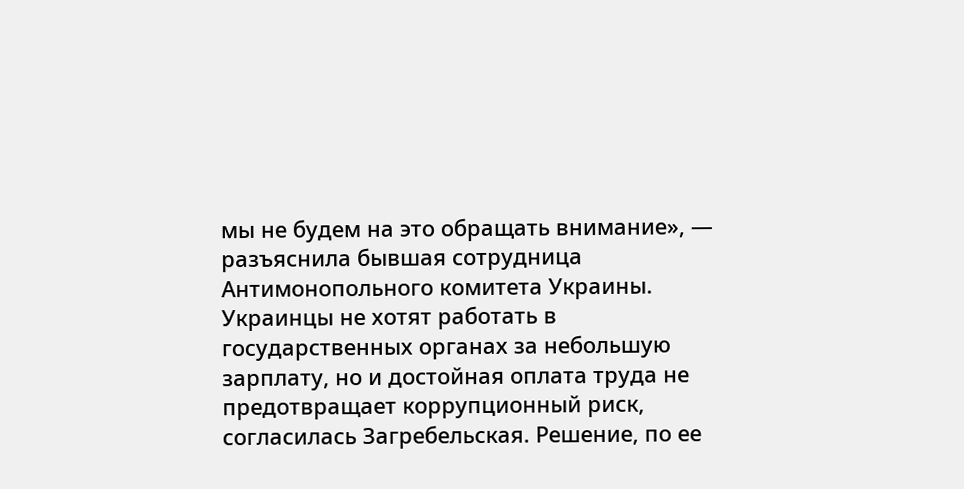мы не будем на это обращать внимание», — разъяснила бывшая сотрудница Антимонопольного комитета Украины.
Украинцы не хотят работать в государственных органах за небольшую зарплату, но и достойная оплата труда не предотвращает коррупционный риск, согласилась Загребельская. Решение, по ее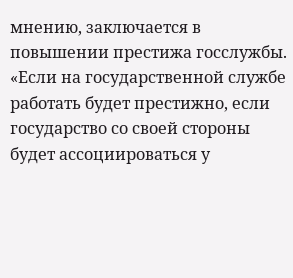мнению, заключается в повышении престижа госслужбы.
«Если на государственной службе работать будет престижно, если государство со своей стороны будет ассоциироваться у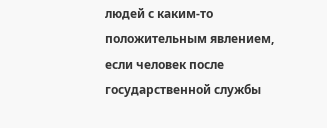людей с каким-то положительным явлением, если человек после государственной службы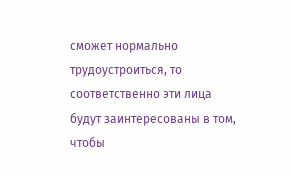сможет нормально трудоустроиться, то соответственно эти лица будут заинтересованы в том, чтобы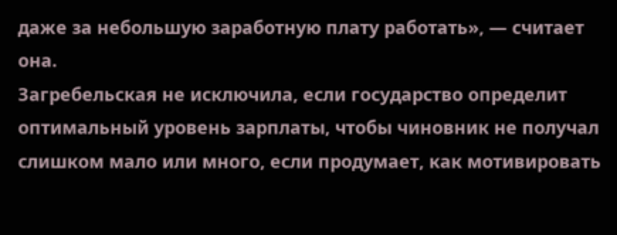даже за небольшую заработную плату работать», — считает она.
Загребельская не исключила, если государство определит оптимальный уровень зарплаты, чтобы чиновник не получал слишком мало или много, если продумает, как мотивировать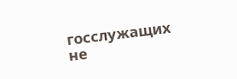госслужащих не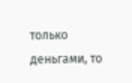только деньгами, то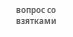вопрос со взятками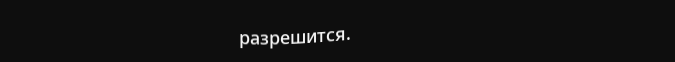разрешится.